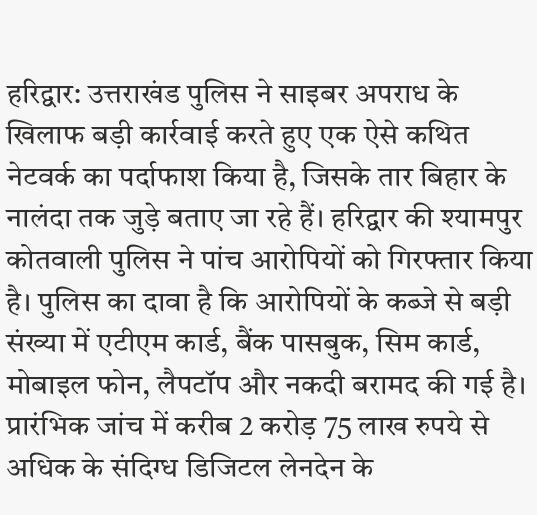हरिद्वार: उत्तराखंड पुलिस ने साइबर अपराध के खिलाफ बड़ी कार्रवाई करते हुए एक ऐसे कथित नेटवर्क का पर्दाफाश किया है, जिसके तार बिहार के नालंदा तक जुड़े बताए जा रहे हैं। हरिद्वार की श्यामपुर कोतवाली पुलिस ने पांच आरोपियों को गिरफ्तार किया है। पुलिस का दावा है कि आरोपियों के कब्जे से बड़ी संख्या में एटीएम कार्ड, बैंक पासबुक, सिम कार्ड, मोबाइल फोन, लैपटॉप और नकदी बरामद की गई है। प्रारंभिक जांच में करीब 2 करोड़ 75 लाख रुपये से अधिक के संदिग्ध डिजिटल लेनदेन के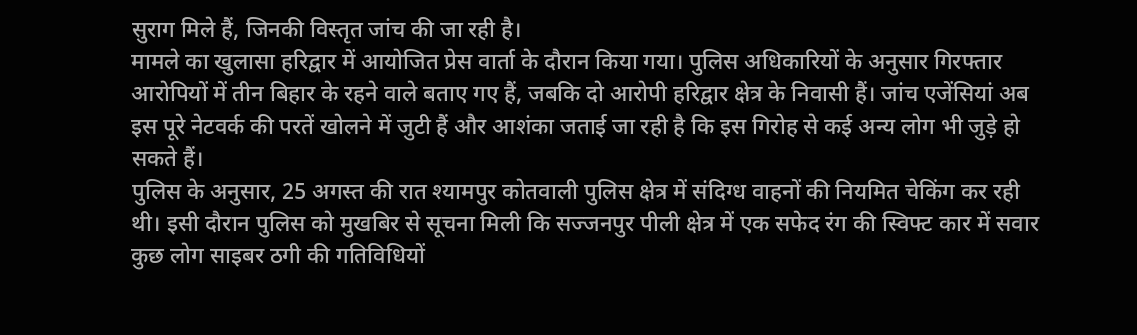सुराग मिले हैं, जिनकी विस्तृत जांच की जा रही है।
मामले का खुलासा हरिद्वार में आयोजित प्रेस वार्ता के दौरान किया गया। पुलिस अधिकारियों के अनुसार गिरफ्तार आरोपियों में तीन बिहार के रहने वाले बताए गए हैं, जबकि दो आरोपी हरिद्वार क्षेत्र के निवासी हैं। जांच एजेंसियां अब इस पूरे नेटवर्क की परतें खोलने में जुटी हैं और आशंका जताई जा रही है कि इस गिरोह से कई अन्य लोग भी जुड़े हो सकते हैं।
पुलिस के अनुसार, 25 अगस्त की रात श्यामपुर कोतवाली पुलिस क्षेत्र में संदिग्ध वाहनों की नियमित चेकिंग कर रही थी। इसी दौरान पुलिस को मुखबिर से सूचना मिली कि सज्जनपुर पीली क्षेत्र में एक सफेद रंग की स्विफ्ट कार में सवार कुछ लोग साइबर ठगी की गतिविधियों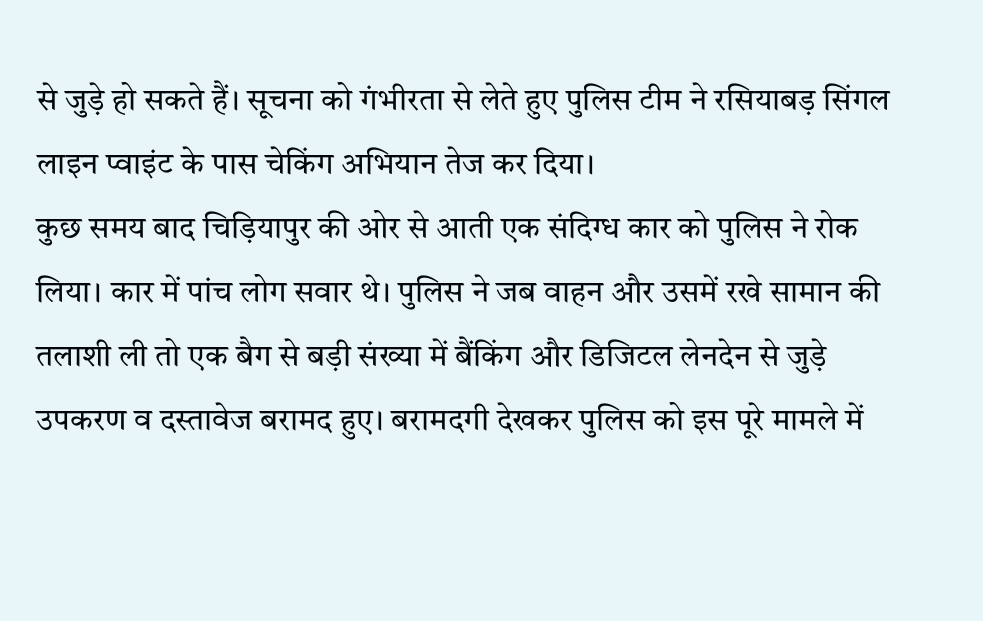से जुड़े हो सकते हैं। सूचना को गंभीरता से लेते हुए पुलिस टीम ने रसियाबड़ सिंगल लाइन प्वाइंट के पास चेकिंग अभियान तेज कर दिया।
कुछ समय बाद चिड़ियापुर की ओर से आती एक संदिग्ध कार को पुलिस ने रोक लिया। कार में पांच लोग सवार थे। पुलिस ने जब वाहन और उसमें रखे सामान की तलाशी ली तो एक बैग से बड़ी संख्या में बैंकिंग और डिजिटल लेनदेन से जुड़े उपकरण व दस्तावेज बरामद हुए। बरामदगी देखकर पुलिस को इस पूरे मामले में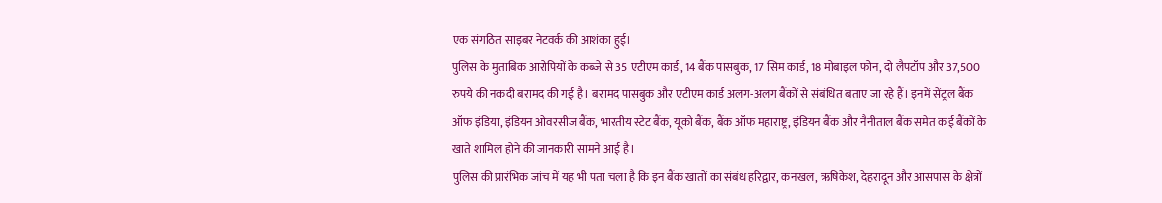एक संगठित साइबर नेटवर्क की आशंका हुई।
पुलिस के मुताबिक आरोपियों के कब्जे से 35 एटीएम कार्ड, 14 बैंक पासबुक, 17 सिम कार्ड, 18 मोबाइल फोन, दो लैपटॉप और 37,500 रुपये की नकदी बरामद की गई है। बरामद पासबुक और एटीएम कार्ड अलग-अलग बैंकों से संबंधित बताए जा रहे हैं। इनमें सेंट्रल बैंक ऑफ इंडिया, इंडियन ओवरसीज बैंक, भारतीय स्टेट बैंक, यूको बैंक, बैंक ऑफ महाराष्ट्र, इंडियन बैंक और नैनीताल बैंक समेत कई बैंकों के खाते शामिल होने की जानकारी सामने आई है।
पुलिस की प्रारंभिक जांच में यह भी पता चला है कि इन बैंक खातों का संबंध हरिद्वार, कनखल, ऋषिकेश, देहरादून और आसपास के क्षेत्रों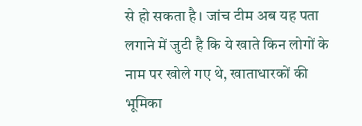से हो सकता है। जांच टीम अब यह पता लगाने में जुटी है कि ये खाते किन लोगों के नाम पर खोले गए थे, खाताधारकों की भूमिका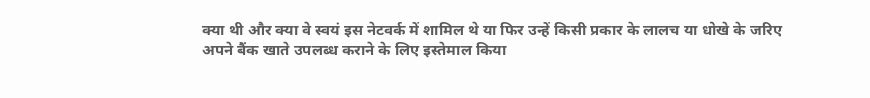क्या थी और क्या वे स्वयं इस नेटवर्क में शामिल थे या फिर उन्हें किसी प्रकार के लालच या धोखे के जरिए अपने बैंक खाते उपलब्ध कराने के लिए इस्तेमाल किया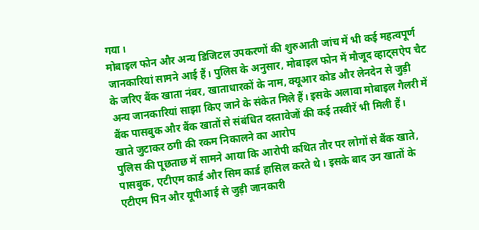गया।
मोबाइल फोन और अन्य डिजिटल उपकरणों की शुरुआती जांच में भी कई महत्वपूर्ण जानकारियां सामने आई हैं। पुलिस के अनुसार, मोबाइल फोन में मौजूद व्हाट्सऐप चैट के जरिए बैंक खाता नंबर, खाताधारकों के नाम, क्यूआर कोड और लेनदेन से जुड़ी अन्य जानकारियां साझा किए जाने के संकेत मिले हैं। इसके अलावा मोबाइल गैलरी में बैंक पासबुक और बैंक खातों से संबंधित दस्तावेजों की कई तस्वीरें भी मिली हैं।
खाते जुटाकर ठगी की रकम निकालने का आरोप
पुलिस की पूछताछ में सामने आया कि आरोपी कथित तौर पर लोगों से बैंक खाते, पासबुक, एटीएम कार्ड और सिम कार्ड हासिल करते थे। इसके बाद उन खातों के एटीएम पिन और यूपीआई से जुड़ी जानकारी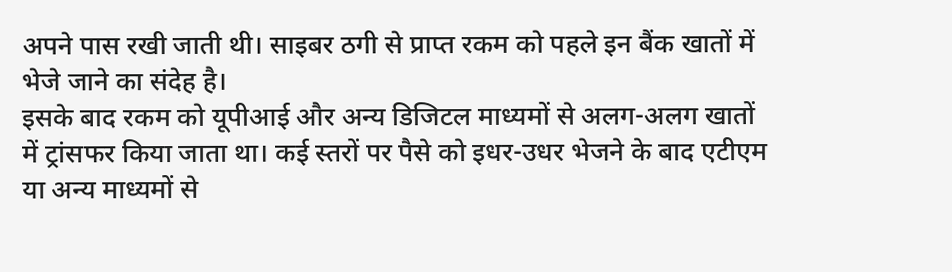अपने पास रखी जाती थी। साइबर ठगी से प्राप्त रकम को पहले इन बैंक खातों में भेजे जाने का संदेह है।
इसके बाद रकम को यूपीआई और अन्य डिजिटल माध्यमों से अलग-अलग खातों में ट्रांसफर किया जाता था। कई स्तरों पर पैसे को इधर-उधर भेजने के बाद एटीएम या अन्य माध्यमों से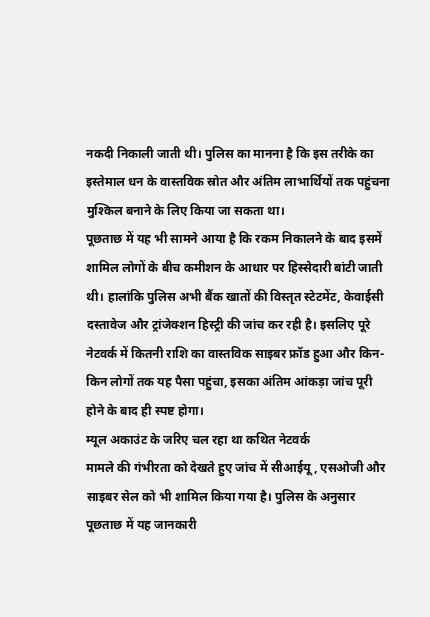नकदी निकाली जाती थी। पुलिस का मानना है कि इस तरीके का इस्तेमाल धन के वास्तविक स्रोत और अंतिम लाभार्थियों तक पहुंचना मुश्किल बनाने के लिए किया जा सकता था।
पूछताछ में यह भी सामने आया है कि रकम निकालने के बाद इसमें शामिल लोगों के बीच कमीशन के आधार पर हिस्सेदारी बांटी जाती थी। हालांकि पुलिस अभी बैंक खातों की विस्तृत स्टेटमेंट, केवाईसी दस्तावेज और ट्रांजेक्शन हिस्ट्री की जांच कर रही है। इसलिए पूरे नेटवर्क में कितनी राशि का वास्तविक साइबर फ्रॉड हुआ और किन-किन लोगों तक यह पैसा पहुंचा, इसका अंतिम आंकड़ा जांच पूरी होने के बाद ही स्पष्ट होगा।
म्यूल अकाउंट के जरिए चल रहा था कथित नेटवर्क
मामले की गंभीरता को देखते हुए जांच में सीआईयू, एसओजी और साइबर सेल को भी शामिल किया गया है। पुलिस के अनुसार पूछताछ में यह जानकारी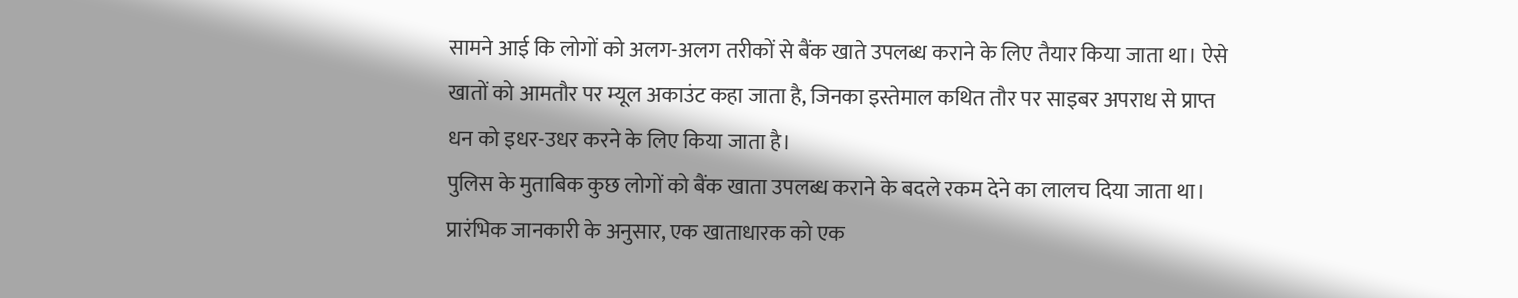सामने आई कि लोगों को अलग-अलग तरीकों से बैंक खाते उपलब्ध कराने के लिए तैयार किया जाता था। ऐसे खातों को आमतौर पर म्यूल अकाउंट कहा जाता है, जिनका इस्तेमाल कथित तौर पर साइबर अपराध से प्राप्त धन को इधर-उधर करने के लिए किया जाता है।
पुलिस के मुताबिक कुछ लोगों को बैंक खाता उपलब्ध कराने के बदले रकम देने का लालच दिया जाता था। प्रारंभिक जानकारी के अनुसार, एक खाताधारक को एक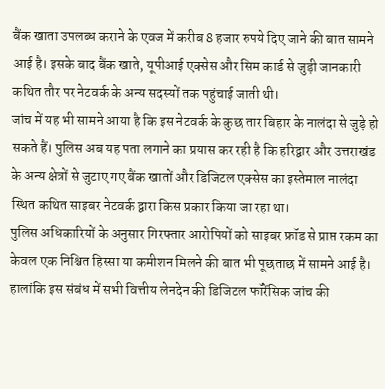बैंक खाता उपलब्ध कराने के एवज में करीब 8 हजार रुपये दिए जाने की बात सामने आई है। इसके बाद बैंक खाते, यूपीआई एक्सेस और सिम कार्ड से जुड़ी जानकारी कथित तौर पर नेटवर्क के अन्य सदस्यों तक पहुंचाई जाती थी।
जांच में यह भी सामने आया है कि इस नेटवर्क के कुछ तार बिहार के नालंदा से जुड़े हो सकते हैं। पुलिस अब यह पता लगाने का प्रयास कर रही है कि हरिद्वार और उत्तराखंड के अन्य क्षेत्रों से जुटाए गए बैंक खातों और डिजिटल एक्सेस का इस्तेमाल नालंदा स्थित कथित साइबर नेटवर्क द्वारा किस प्रकार किया जा रहा था।
पुलिस अधिकारियों के अनुसार गिरफ्तार आरोपियों को साइबर फ्रॉड से प्राप्त रकम का केवल एक निश्चित हिस्सा या कमीशन मिलने की बात भी पूछताछ में सामने आई है। हालांकि इस संबंध में सभी वित्तीय लेनदेन की डिजिटल फॉरेंसिक जांच की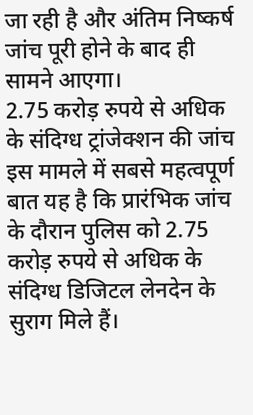जा रही है और अंतिम निष्कर्ष जांच पूरी होने के बाद ही सामने आएगा।
2.75 करोड़ रुपये से अधिक के संदिग्ध ट्रांजेक्शन की जांच
इस मामले में सबसे महत्वपूर्ण बात यह है कि प्रारंभिक जांच के दौरान पुलिस को 2.75 करोड़ रुपये से अधिक के संदिग्ध डिजिटल लेनदेन के सुराग मिले हैं।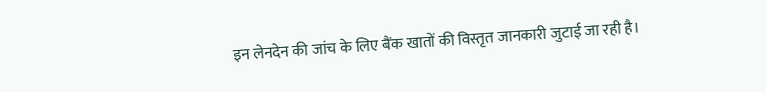इन लेनदेन की जांच के लिए बैंक खातों की विस्तृत जानकारी जुटाई जा रही है।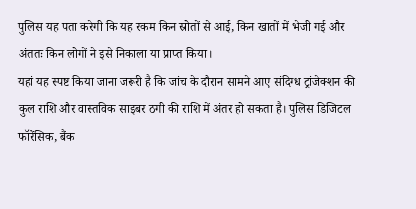पुलिस यह पता करेगी कि यह रकम किन स्रोतों से आई, किन खातों में भेजी गई और अंततः किन लोगों ने इसे निकाला या प्राप्त किया।
यहां यह स्पष्ट किया जाना जरूरी है कि जांच के दौरान सामने आए संदिग्ध ट्रांजेक्शन की कुल राशि और वास्तविक साइबर ठगी की राशि में अंतर हो सकता है। पुलिस डिजिटल फॉरेंसिक, बैंक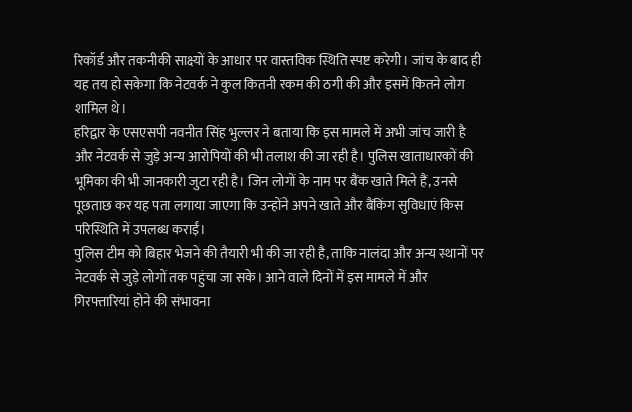रिकॉर्ड और तकनीकी साक्ष्यों के आधार पर वास्तविक स्थिति स्पष्ट करेगी। जांच के बाद ही यह तय हो सकेगा कि नेटवर्क ने कुल कितनी रकम की ठगी की और इसमें कितने लोग शामिल थे।
हरिद्वार के एसएसपी नवनीत सिंह भुल्लर ने बताया कि इस मामले में अभी जांच जारी है और नेटवर्क से जुड़े अन्य आरोपियों की भी तलाश की जा रही है। पुलिस खाताधारकों की भूमिका की भी जानकारी जुटा रही है। जिन लोगों के नाम पर बैंक खाते मिले हैं, उनसे पूछताछ कर यह पता लगाया जाएगा कि उन्होंने अपने खाते और बैंकिंग सुविधाएं किस परिस्थिति में उपलब्ध कराईं।
पुलिस टीम को बिहार भेजने की तैयारी भी की जा रही है, ताकि नालंदा और अन्य स्थानों पर नेटवर्क से जुड़े लोगों तक पहुंचा जा सके। आने वाले दिनों में इस मामले में और गिरफ्तारियां होने की संभावना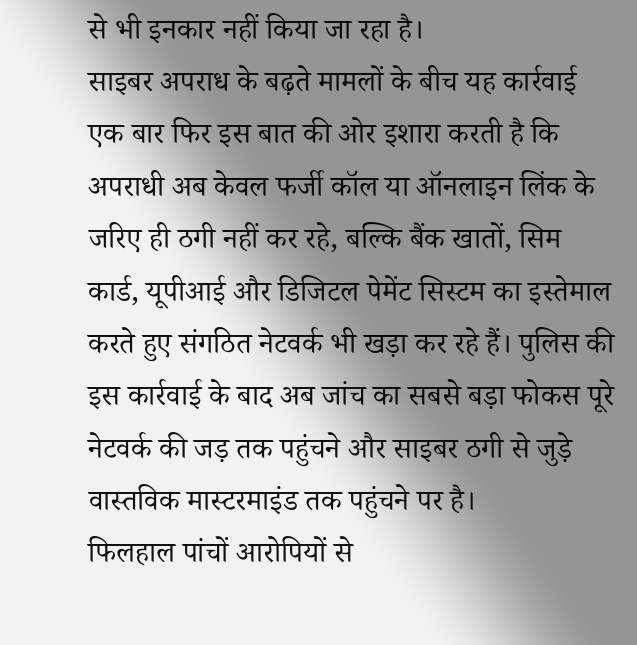से भी इनकार नहीं किया जा रहा है।
साइबर अपराध के बढ़ते मामलों के बीच यह कार्रवाई एक बार फिर इस बात की ओर इशारा करती है कि अपराधी अब केवल फर्जी कॉल या ऑनलाइन लिंक के जरिए ही ठगी नहीं कर रहे, बल्कि बैंक खातों, सिम कार्ड, यूपीआई और डिजिटल पेमेंट सिस्टम का इस्तेमाल करते हुए संगठित नेटवर्क भी खड़ा कर रहे हैं। पुलिस की इस कार्रवाई के बाद अब जांच का सबसे बड़ा फोकस पूरे नेटवर्क की जड़ तक पहुंचने और साइबर ठगी से जुड़े वास्तविक मास्टरमाइंड तक पहुंचने पर है।
फिलहाल पांचों आरोपियों से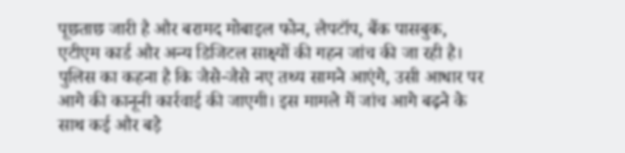पूछताछ जारी है और बरामद मोबाइल फोन, लैपटॉप, बैंक पासबुक, एटीएम कार्ड और अन्य डिजिटल साक्ष्यों की गहन जांच की जा रही है। पुलिस का कहना है कि जैसे-जैसे नए तथ्य सामने आएंगे, उसी आधार पर आगे की कानूनी कार्रवाई की जाएगी। इस मामले में जांच आगे बढ़ने के साथ कई और बड़े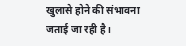खुलासे होने की संभावना जताई जा रही है।